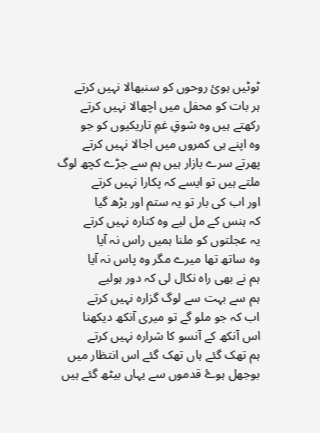ٹوٹیں ہوئ روحوں کو سنبھالا نہیں کرتے
ہر بات کو محفل میں اچھالا نہیں کرتے
رکھتے ہیں وہ شوقِ غمِ تاریکیوں کو جو
وہ اپنے ہی کمروں میں اجالا نہیں کرتے
پھرتے سرے بازار ہیں ہم سے جڑے کچھ لوگ
ملتے ہیں تو ایسے کہ پکارا نہیں کرتے
اور اب کی بار تو یہ ستم اور بڑھ گیا
کہ ہنس کے مل لیے وہ کنارہ نہیں کرتے
یہ عجلتوں کو ملنا ہمیں راس نہ آیا
وہ ساتھ تھا میرے مگر وہ پاس نہ آیا
ہم نے بھی راہ نکال لی کہ دور ہولیے
ہم سے بہت سے لوگ گزارہ نہیں کرتے
اب کہ جو ملو گے تو میری آنکھ دیکھنا
اس آنکھ کے آنسو کا شرارہ نہیں کرتے
ہم تھک گئے ہاں تھک گئے اس انتظار میں
بوجھل ہوۓ قدموں سے یہاں بیٹھ گئے ہیں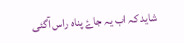شاید کہ اب یہ جاۓ پناہ راس آگئی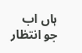ہاں اب جو انتظار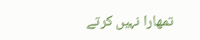تمھارا نہیں کرتے